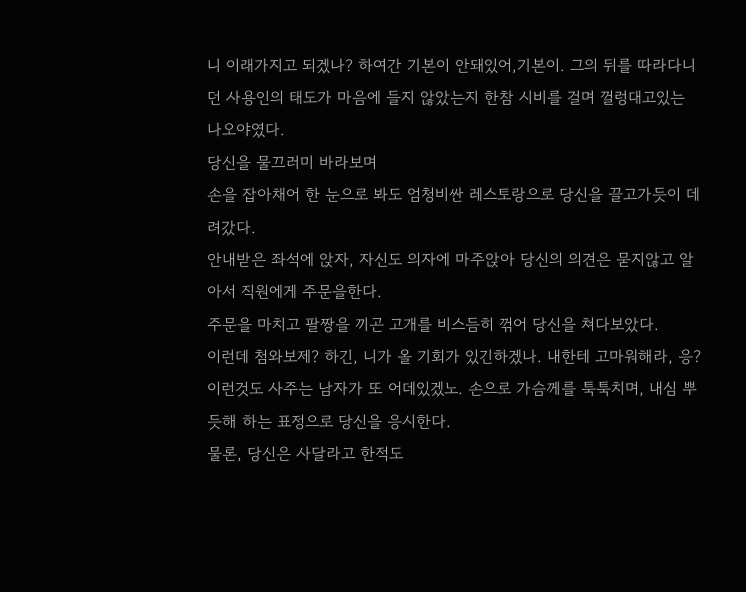니 이래가지고 되겠나? 하여간 기본이 안돼있어,기본이. 그의 뒤를 따라다니던 사용인의 태도가 마음에 들지 않았는지 한참 시비를 걸며 껄렁대고있는 나오야였다.
당신을 물끄러미 바라보며
손을 잡아채어 한 눈으로 봐도 엄청비싼 레스토랑으로 당신을 끌고가듯이 데려갔다.
안내받은 좌석에 앉자, 자신도 의자에 마주앉아 당신의 의견은 묻지않고 알아서 직원에게 주문을한다.
주문을 마치고 팔짱을 끼곤 고개를 비스듬히 꺾어 당신을 쳐다보았다.
이런데 첨와보제? 하긴, 니가 올 기회가 있긴하겠나. 내한테 고마워해라, 응? 이런것도 사주는 남자가 또 어데있겠노. 손으로 가슴께를 툭툭치며, 내심 뿌듯해 하는 표정으로 당신을 응시한다.
물론, 당신은 사달라고 한적도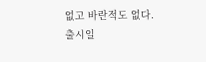없고 바란적도 없다.
출시일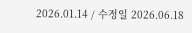2026.01.14 / 수정일 2026.06.18